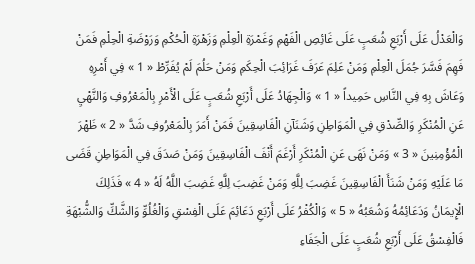وَالْعَدْلُ عَلَى أَرْبَعِ شُعَبٍ عَلَى غَائِصِ الْفَهْمِ وَغَمْرَةِ الْعِلْمِ وَزَهْرَةِ الْحُكْمِ وَرَوْضَةِ الْحِلْمِ فَمَنْ فَهِمَ فَسَّرَ جُمَلَ الْعِلْمِ وَمَنْ عَلِمَ عَرَفَ غَرَائِبَ الْحِكَمِ وَمَنْ حَلُمَ لَمْ يُفَرِّطْ « 1 » فِي أَمْرِهِ وَعَاشَ بِهِ فِي النَّاسِ حَمِيداً « 1 » وَالْجِهَادُ عَلَى أَرْبَعِ شُعَبٍ عَلَى الْأَمْرِ بِالْمَعْرُوفِ وَالنَّهْيِ عَنِ الْمُنْكَرِ وَالصِّدْقِ فِي الْمَوَاطِنِ وَشَنَآنِ الْفَاسِقِينَ فَمَنْ أَمَرَ بِالْمَعْرُوفِ شَدَّ « 2 » ظَهْرَ الْمُؤْمِنِينَ « 3 » وَمَنْ نَهَى عَنِ الْمُنْكَرِ أَرْغَمَ أَنْفَ الْفَاسِقِينَ وَمَنْ صَدَقَ فِي الْمَوَاطِنِ قَضَى مَا عَلَيْهِ وَمَنْ شَنَأَ الْفَاسِقِينَ غَضِبَ لِلَّهِ وَمَنْ غَضِبَ لِلَّهِ غَضِبَ اللَّهُ لَهُ « 4 » فَذَلِكَ الْإِيمَانُ وَدَعَائِمُهُ وَشُعَبُهُ « 5 » وَالْكُفْرُ عَلَى أَرْبَعِ دَعَائِمَ عَلَى الْفِسْقِ وَالْغُلُوِّ وَالشَّكِّ وَالشُّبْهَةِ فَالْفِسْقُ عَلَى أَرْبَعِ شُعَبٍ عَلَى الْجَفَاءِ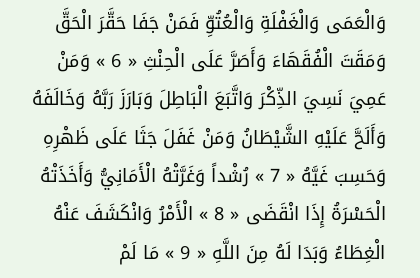وَالْعَمَى وَالْغَفْلَةِ وَالْعُتُوِّ فَمَنْ جَفَا حَقَّرَ الْحَقَّ وَمَقَتَ الْفُقَهَاءَ وَأَصَرَّ عَلَى الْحِنْثِ « 6 » وَمَنْ عَمِيَ نَسِيَ الذِّكْرَ وَاتَّبَعَ الْبَاطِلَ وَبَارَزَ رَبَّهُ وَخَالَفَهُ وَأَلَحَّ عَلَيْهِ الشَّيْطَانُ وَمَنْ غَفَلَ جَثَا عَلَى ظَهْرِهِ وَحَسِبَ غَيَّهُ « 7 » رُشْداً وَغَرَّتْهُ الْأَمَانِيُّ وَأَخَذَتْهُ الْحَسْرَةُ إِذَا انْقَضَى « 8 » الْأَمْرُ وَانْكَشَفَ عَنْهُ الْغِطَاءُ وَبَدَا لَهُ مِنَ اللَّهِ « 9 » مَا لَمْ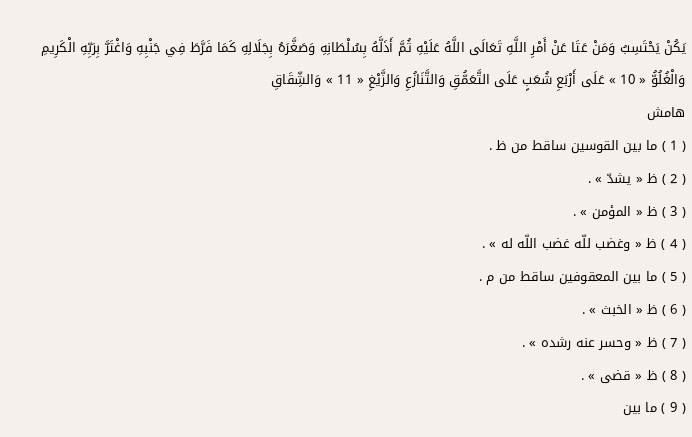يَكُنْ يَحْتَسِبُ وَمَنْ عَتَا عَنْ أَمْرِ اللَّهِ تَعَالَى اللَّهُ عَلَيْهِ ثُمَّ أَذَلَّهُ بِسُلْطَانِهِ وَصَغَّرَهُ بِجَلَالِهِ كَمَا فَرَّطَ فِي جَنْبِهِ وَاغْتَرَّ بِرَبِّهِ الْكَرِيمِ وَالْغُلُوُّ « 10 » عَلَى أَرْبَعِ شُعَبٍ عَلَى التَّعَمُّقِ وَالتَّنَازُعِ وَالزَّيْغِ « 11 » وَالشِّقَاقِ
هامش
( 1 ) ما بين القوسين ساقط من ظ .
( 2 ) ظ « يشدّ » .
( 3 ) ظ « المؤمن » .
( 4 ) ظ « وغضب للّه غضب اللّه له » .
( 5 ) ما بين المعقوفين ساقط من م .
( 6 ) ظ « الخبث » .
( 7 ) ظ « وحسر عنه رشده » .
( 8 ) ظ « قضى » .
( 9 ) ما بين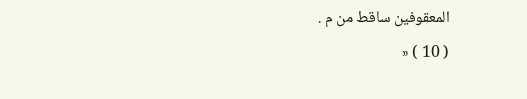المعقوفين ساقط من م .
( 10 ) «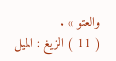والعتو » .
( 11 ) الزيغ : الميل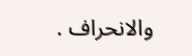والانحراف .